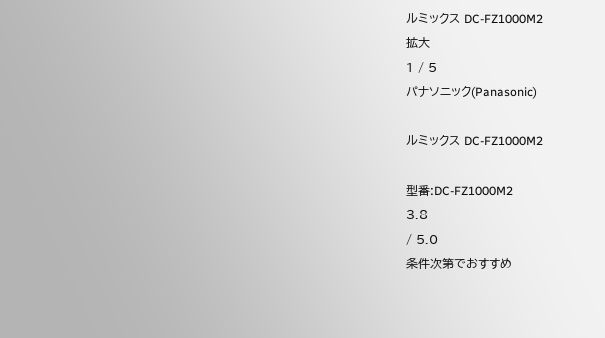ルミックス DC-FZ1000M2
拡大
1 / 5
パナソニック(Panasonic)

ルミックス DC-FZ1000M2

型番:DC-FZ1000M2
3.8
/ 5.0
条件次第でおすすめ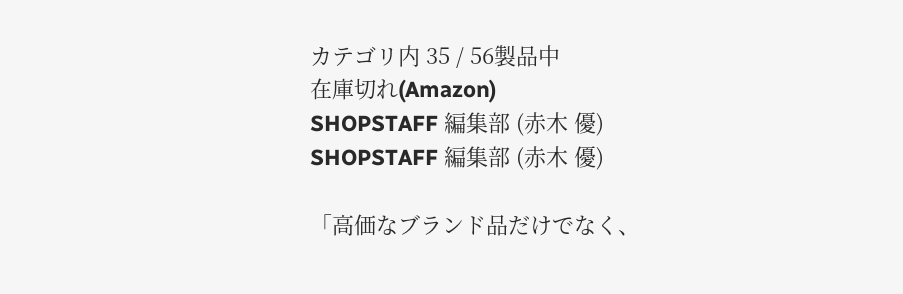カテゴリ内 35 / 56製品中
在庫切れ(Amazon)
SHOPSTAFF 編集部 (赤木 優)
SHOPSTAFF 編集部 (赤木 優)

「高価なブランド品だけでなく、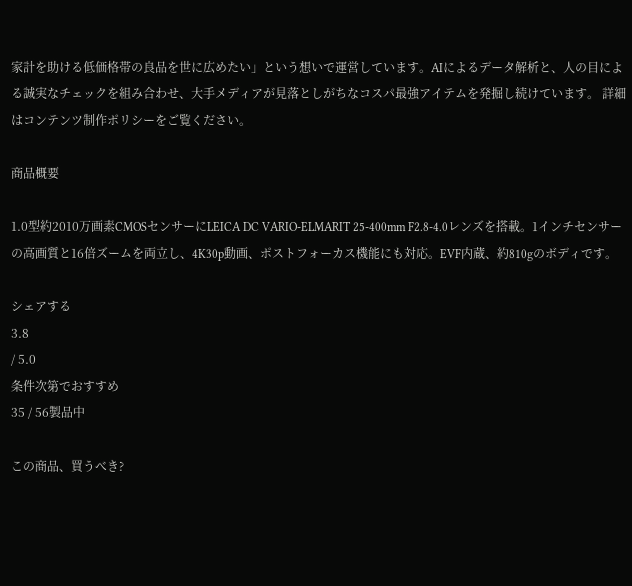家計を助ける低価格帯の良品を世に広めたい」という想いで運営しています。AIによるデータ解析と、人の目による誠実なチェックを組み合わせ、大手メディアが見落としがちなコスパ最強アイテムを発掘し続けています。 詳細はコンテンツ制作ポリシーをご覧ください。

商品概要

1.0型約2010万画素CMOSセンサーにLEICA DC VARIO-ELMARIT 25-400mm F2.8-4.0レンズを搭載。1インチセンサーの高画質と16倍ズームを両立し、4K30p動画、ポストフォーカス機能にも対応。EVF内蔵、約810gのボディです。

シェアする
3.8
/ 5.0
条件次第でおすすめ
35 / 56製品中

この商品、買うべき?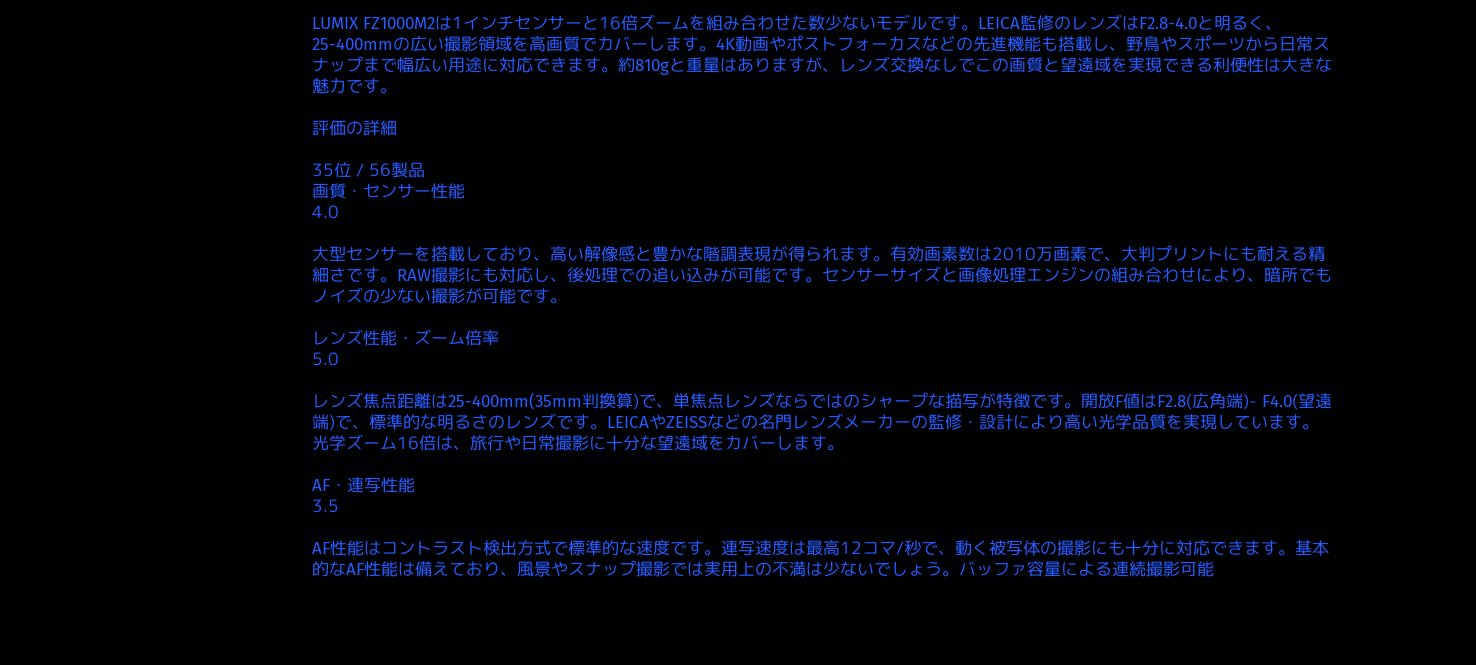LUMIX FZ1000M2は1インチセンサーと16倍ズームを組み合わせた数少ないモデルです。LEICA監修のレンズはF2.8-4.0と明るく、25-400mmの広い撮影領域を高画質でカバーします。4K動画やポストフォーカスなどの先進機能も搭載し、野鳥やスポーツから日常スナップまで幅広い用途に対応できます。約810gと重量はありますが、レンズ交換なしでこの画質と望遠域を実現できる利便性は大きな魅力です。

評価の詳細

35位 / 56製品
画質・センサー性能
4.0

大型センサーを搭載しており、高い解像感と豊かな階調表現が得られます。有効画素数は2010万画素で、大判プリントにも耐える精細さです。RAW撮影にも対応し、後処理での追い込みが可能です。センサーサイズと画像処理エンジンの組み合わせにより、暗所でもノイズの少ない撮影が可能です。

レンズ性能・ズーム倍率
5.0

レンズ焦点距離は25-400mm(35mm判換算)で、単焦点レンズならではのシャープな描写が特徴です。開放F値はF2.8(広角端)- F4.0(望遠端)で、標準的な明るさのレンズです。LEICAやZEISSなどの名門レンズメーカーの監修・設計により高い光学品質を実現しています。光学ズーム16倍は、旅行や日常撮影に十分な望遠域をカバーします。

AF・連写性能
3.5

AF性能はコントラスト検出方式で標準的な速度です。連写速度は最高12コマ/秒で、動く被写体の撮影にも十分に対応できます。基本的なAF性能は備えており、風景やスナップ撮影では実用上の不満は少ないでしょう。バッファ容量による連続撮影可能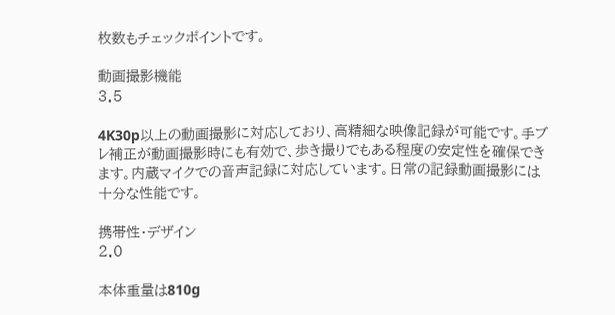枚数もチェックポイントです。

動画撮影機能
3.5

4K30p以上の動画撮影に対応しており、高精細な映像記録が可能です。手ブレ補正が動画撮影時にも有効で、歩き撮りでもある程度の安定性を確保できます。内蔵マイクでの音声記録に対応しています。日常の記録動画撮影には十分な性能です。

携帯性・デザイン
2.0

本体重量は810g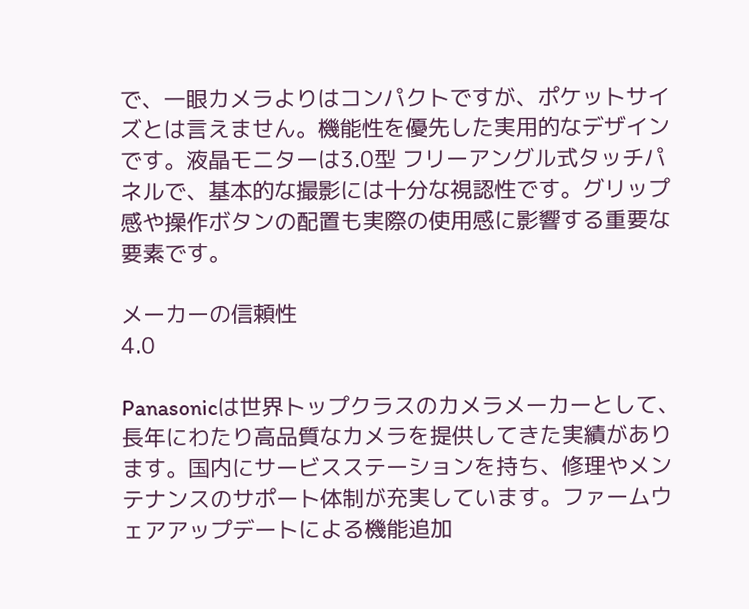で、一眼カメラよりはコンパクトですが、ポケットサイズとは言えません。機能性を優先した実用的なデザインです。液晶モニターは3.0型 フリーアングル式タッチパネルで、基本的な撮影には十分な視認性です。グリップ感や操作ボタンの配置も実際の使用感に影響する重要な要素です。

メーカーの信頼性
4.0

Panasonicは世界トップクラスのカメラメーカーとして、長年にわたり高品質なカメラを提供してきた実績があります。国内にサービスステーションを持ち、修理やメンテナンスのサポート体制が充実しています。ファームウェアアップデートによる機能追加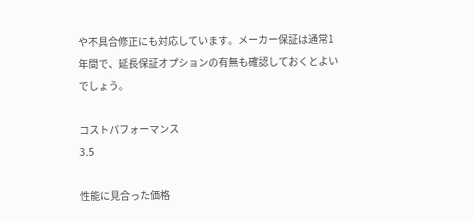や不具合修正にも対応しています。メーカー保証は通常1年間で、延長保証オプションの有無も確認しておくとよいでしょう。

コストパフォーマンス
3.5

性能に見合った価格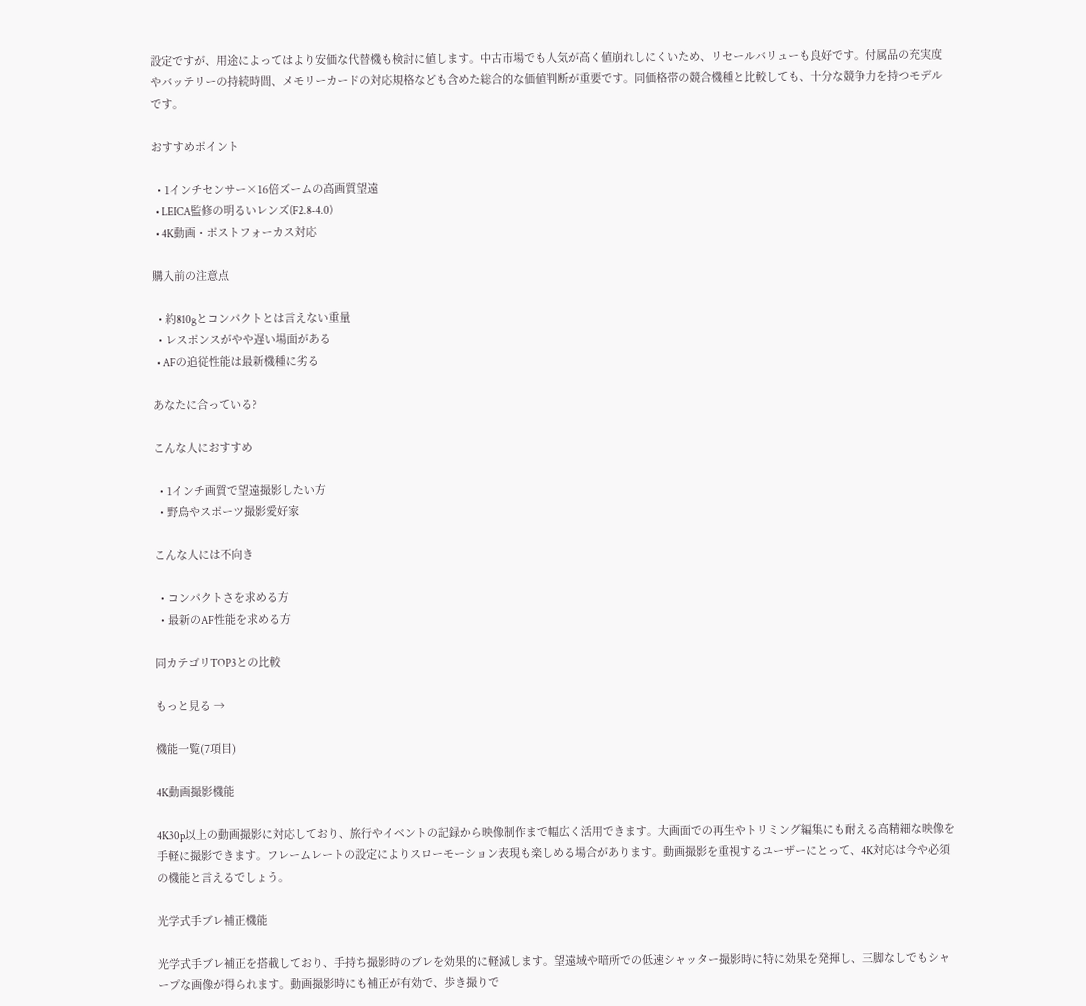設定ですが、用途によってはより安価な代替機も検討に値します。中古市場でも人気が高く値崩れしにくいため、リセールバリューも良好です。付属品の充実度やバッテリーの持続時間、メモリーカードの対応規格なども含めた総合的な価値判断が重要です。同価格帯の競合機種と比較しても、十分な競争力を持つモデルです。

おすすめポイント

  • 1インチセンサー×16倍ズームの高画質望遠
  • LEICA監修の明るいレンズ(F2.8-4.0)
  • 4K動画・ポストフォーカス対応

購入前の注意点

  • 約810gとコンパクトとは言えない重量
  • レスポンスがやや遅い場面がある
  • AFの追従性能は最新機種に劣る

あなたに合っている?

こんな人におすすめ

  • 1インチ画質で望遠撮影したい方
  • 野鳥やスポーツ撮影愛好家

こんな人には不向き

  • コンパクトさを求める方
  • 最新のAF性能を求める方

同カテゴリTOP3との比較

もっと見る →

機能一覧(7項目)

4K動画撮影機能

4K30p以上の動画撮影に対応しており、旅行やイベントの記録から映像制作まで幅広く活用できます。大画面での再生やトリミング編集にも耐える高精細な映像を手軽に撮影できます。フレームレートの設定によりスローモーション表現も楽しめる場合があります。動画撮影を重視するユーザーにとって、4K対応は今や必須の機能と言えるでしょう。

光学式手ブレ補正機能

光学式手ブレ補正を搭載しており、手持ち撮影時のブレを効果的に軽減します。望遠域や暗所での低速シャッター撮影時に特に効果を発揮し、三脚なしでもシャープな画像が得られます。動画撮影時にも補正が有効で、歩き撮りで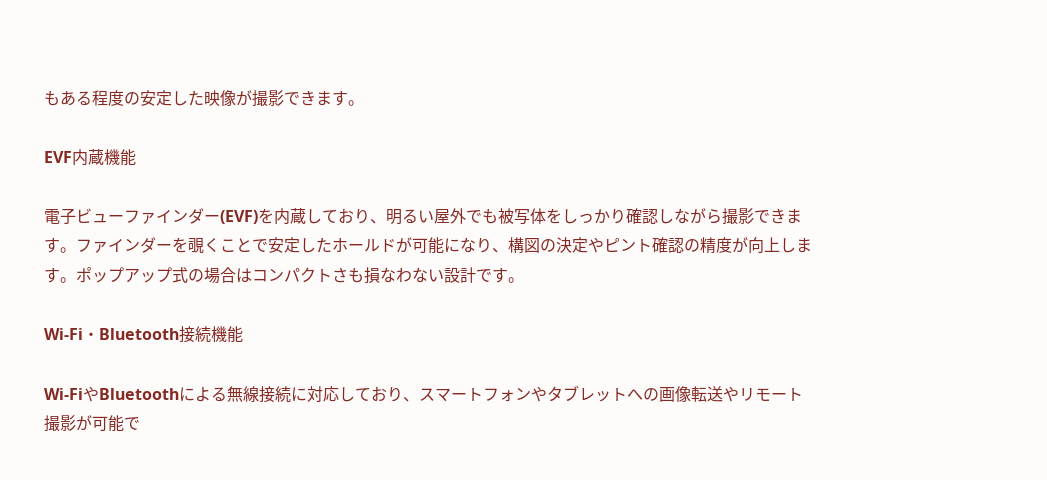もある程度の安定した映像が撮影できます。

EVF内蔵機能

電子ビューファインダー(EVF)を内蔵しており、明るい屋外でも被写体をしっかり確認しながら撮影できます。ファインダーを覗くことで安定したホールドが可能になり、構図の決定やピント確認の精度が向上します。ポップアップ式の場合はコンパクトさも損なわない設計です。

Wi-Fi・Bluetooth接続機能

Wi-FiやBluetoothによる無線接続に対応しており、スマートフォンやタブレットへの画像転送やリモート撮影が可能で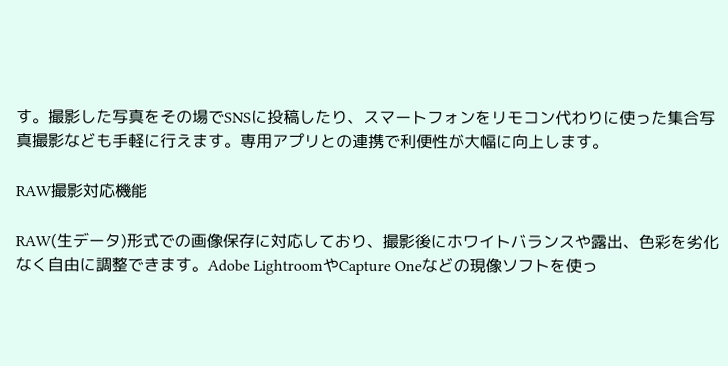す。撮影した写真をその場でSNSに投稿したり、スマートフォンをリモコン代わりに使った集合写真撮影なども手軽に行えます。専用アプリとの連携で利便性が大幅に向上します。

RAW撮影対応機能

RAW(生データ)形式での画像保存に対応しており、撮影後にホワイトバランスや露出、色彩を劣化なく自由に調整できます。Adobe LightroomやCapture Oneなどの現像ソフトを使っ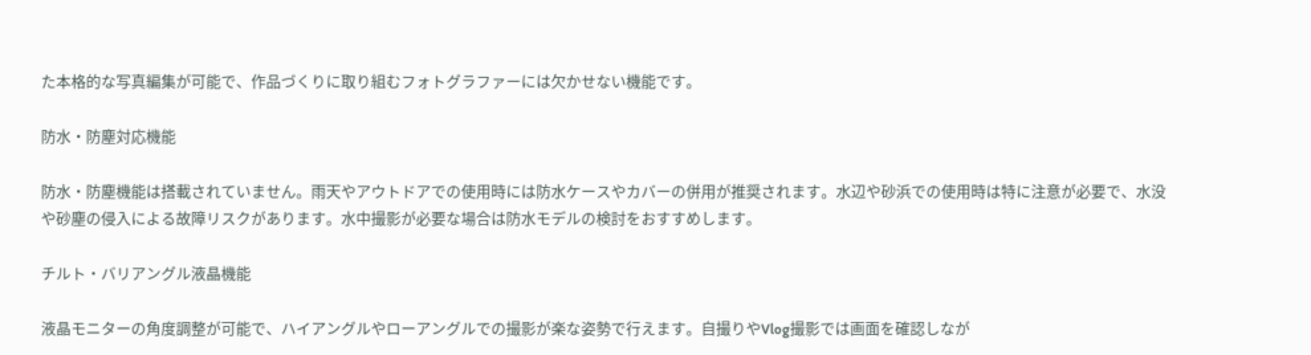た本格的な写真編集が可能で、作品づくりに取り組むフォトグラファーには欠かせない機能です。

防水・防塵対応機能

防水・防塵機能は搭載されていません。雨天やアウトドアでの使用時には防水ケースやカバーの併用が推奨されます。水辺や砂浜での使用時は特に注意が必要で、水没や砂塵の侵入による故障リスクがあります。水中撮影が必要な場合は防水モデルの検討をおすすめします。

チルト・バリアングル液晶機能

液晶モニターの角度調整が可能で、ハイアングルやローアングルでの撮影が楽な姿勢で行えます。自撮りやVlog撮影では画面を確認しなが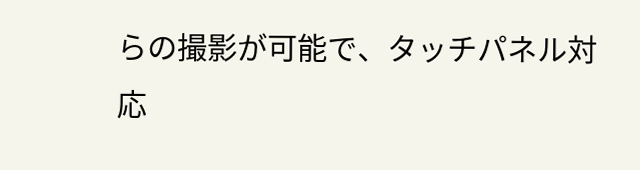らの撮影が可能で、タッチパネル対応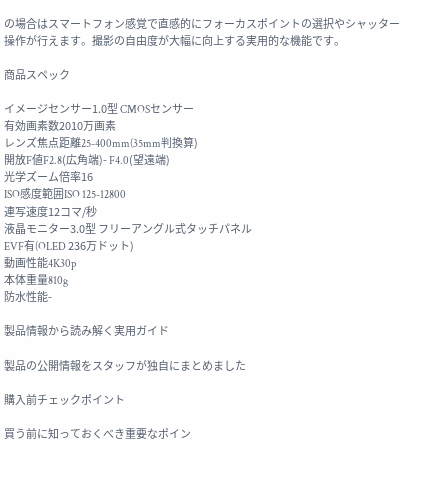の場合はスマートフォン感覚で直感的にフォーカスポイントの選択やシャッター操作が行えます。撮影の自由度が大幅に向上する実用的な機能です。

商品スペック

イメージセンサー1.0型 CMOSセンサー
有効画素数2010万画素
レンズ焦点距離25-400mm(35mm判換算)
開放F値F2.8(広角端)- F4.0(望遠端)
光学ズーム倍率16
ISO感度範囲ISO 125-12800
連写速度12コマ/秒
液晶モニター3.0型 フリーアングル式タッチパネル
EVF有(OLED 236万ドット)
動画性能4K30p
本体重量810g
防水性能-

製品情報から読み解く実用ガイド

製品の公開情報をスタッフが独自にまとめました

購入前チェックポイント

買う前に知っておくべき重要なポイン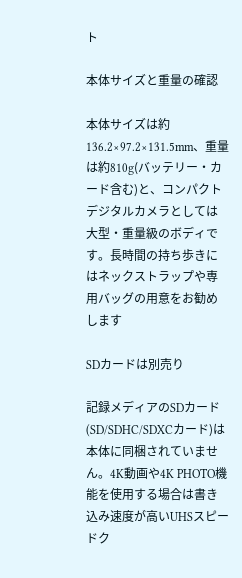ト

本体サイズと重量の確認

本体サイズは約136.2×97.2×131.5mm、重量は約810g(バッテリー・カード含む)と、コンパクトデジタルカメラとしては大型・重量級のボディです。長時間の持ち歩きにはネックストラップや専用バッグの用意をお勧めします

SDカードは別売り

記録メディアのSDカード(SD/SDHC/SDXCカード)は本体に同梱されていません。4K動画や4K PHOTO機能を使用する場合は書き込み速度が高いUHSスピードク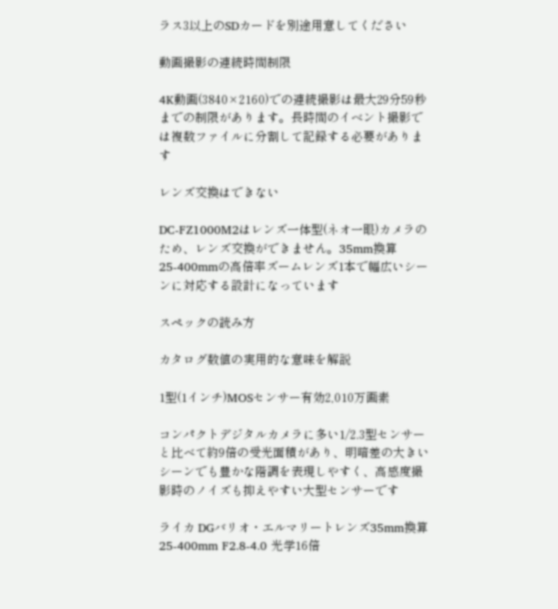ラス3以上のSDカードを別途用意してください

動画撮影の連続時間制限

4K動画(3840×2160)での連続撮影は最大29分59秒までの制限があります。長時間のイベント撮影では複数ファイルに分割して記録する必要があります

レンズ交換はできない

DC-FZ1000M2はレンズ一体型(ネオ一眼)カメラのため、レンズ交換ができません。35mm換算25-400mmの高倍率ズームレンズ1本で幅広いシーンに対応する設計になっています

スペックの読み方

カタログ数値の実用的な意味を解説

1型(1インチ)MOSセンサー有効2,010万画素

コンパクトデジタルカメラに多い1/2.3型センサーと比べて約9倍の受光面積があり、明暗差の大きいシーンでも豊かな階調を表現しやすく、高感度撮影時のノイズも抑えやすい大型センサーです

ライカ DGバリオ・エルマリートレンズ35mm換算25-400mm F2.8-4.0 光学16倍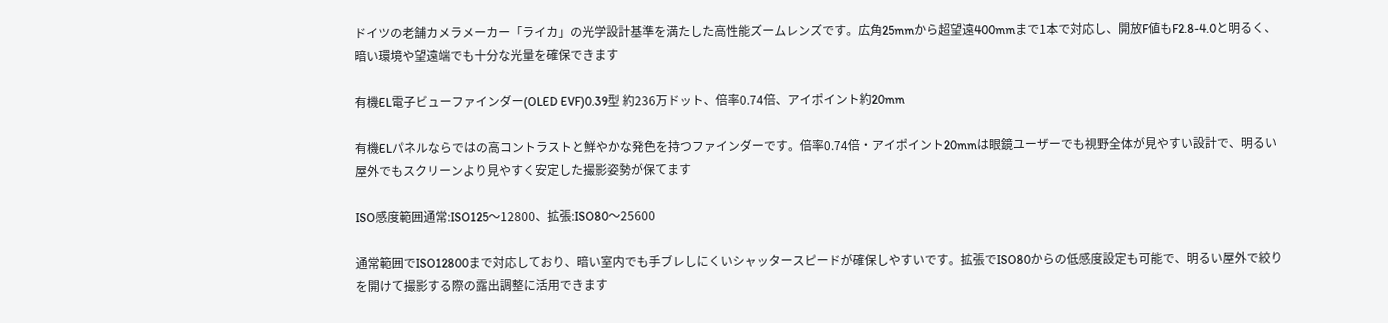ドイツの老舗カメラメーカー「ライカ」の光学設計基準を満たした高性能ズームレンズです。広角25mmから超望遠400mmまで1本で対応し、開放F値もF2.8-4.0と明るく、暗い環境や望遠端でも十分な光量を確保できます

有機EL電子ビューファインダー(OLED EVF)0.39型 約236万ドット、倍率0.74倍、アイポイント約20mm

有機ELパネルならではの高コントラストと鮮やかな発色を持つファインダーです。倍率0.74倍・アイポイント20mmは眼鏡ユーザーでも視野全体が見やすい設計で、明るい屋外でもスクリーンより見やすく安定した撮影姿勢が保てます

ISO感度範囲通常:ISO125〜12800、拡張:ISO80〜25600

通常範囲でISO12800まで対応しており、暗い室内でも手ブレしにくいシャッタースピードが確保しやすいです。拡張でISO80からの低感度設定も可能で、明るい屋外で絞りを開けて撮影する際の露出調整に活用できます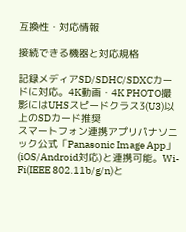互換性・対応情報

接続できる機器と対応規格

記録メディアSD/SDHC/SDXCカードに対応。4K動画・4K PHOTO撮影にはUHSスピードクラス3(U3)以上のSDカード推奨
スマートフォン連携アプリパナソニック公式「Panasonic Image App」(iOS/Android対応)と連携可能。Wi-Fi(IEEE 802.11b/g/n)と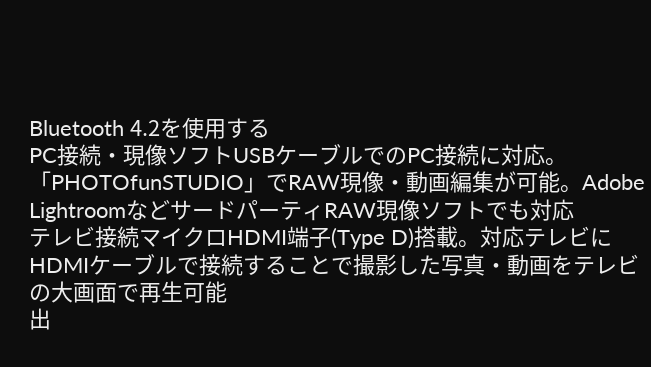Bluetooth 4.2を使用する
PC接続・現像ソフトUSBケーブルでのPC接続に対応。「PHOTOfunSTUDIO」でRAW現像・動画編集が可能。Adobe LightroomなどサードパーティRAW現像ソフトでも対応
テレビ接続マイクロHDMI端子(Type D)搭載。対応テレビにHDMIケーブルで接続することで撮影した写真・動画をテレビの大画面で再生可能
出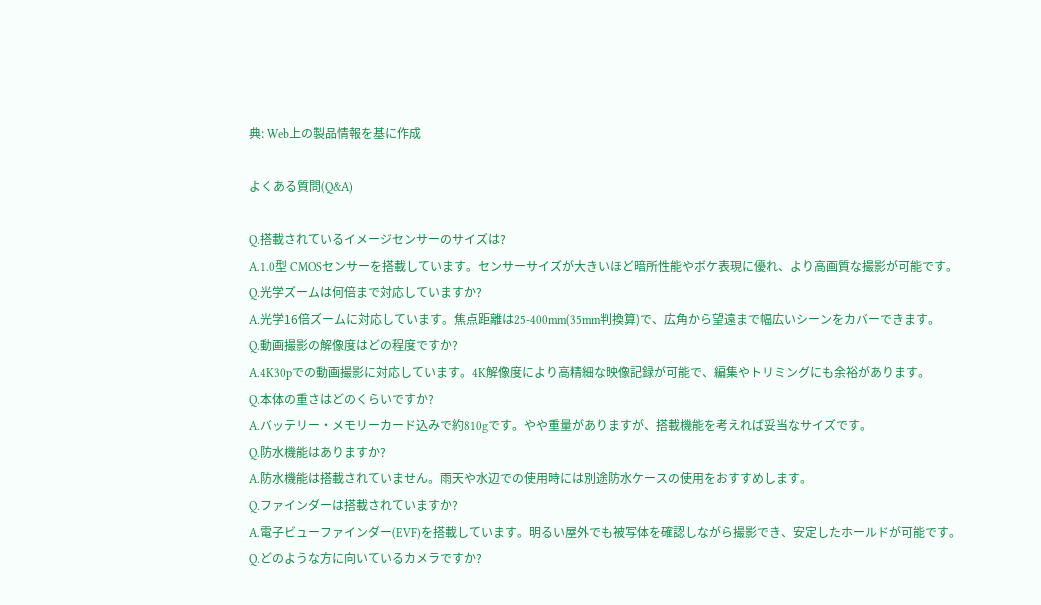典: Web上の製品情報を基に作成

よくある質問(Q&A)

Q.搭載されているイメージセンサーのサイズは?
A.1.0型 CMOSセンサーを搭載しています。センサーサイズが大きいほど暗所性能やボケ表現に優れ、より高画質な撮影が可能です。
Q.光学ズームは何倍まで対応していますか?
A.光学16倍ズームに対応しています。焦点距離は25-400mm(35mm判換算)で、広角から望遠まで幅広いシーンをカバーできます。
Q.動画撮影の解像度はどの程度ですか?
A.4K30pでの動画撮影に対応しています。4K解像度により高精細な映像記録が可能で、編集やトリミングにも余裕があります。
Q.本体の重さはどのくらいですか?
A.バッテリー・メモリーカード込みで約810gです。やや重量がありますが、搭載機能を考えれば妥当なサイズです。
Q.防水機能はありますか?
A.防水機能は搭載されていません。雨天や水辺での使用時には別途防水ケースの使用をおすすめします。
Q.ファインダーは搭載されていますか?
A.電子ビューファインダー(EVF)を搭載しています。明るい屋外でも被写体を確認しながら撮影でき、安定したホールドが可能です。
Q.どのような方に向いているカメラですか?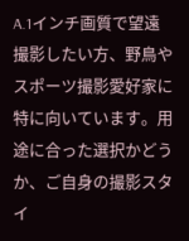A.1インチ画質で望遠撮影したい方、野鳥やスポーツ撮影愛好家に特に向いています。用途に合った選択かどうか、ご自身の撮影スタイ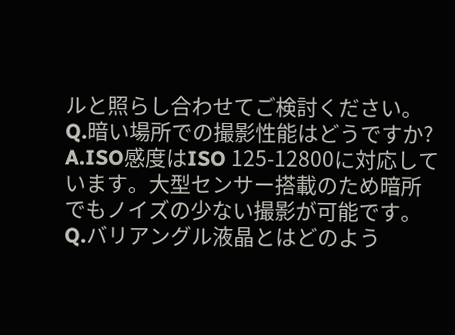ルと照らし合わせてご検討ください。
Q.暗い場所での撮影性能はどうですか?
A.ISO感度はISO 125-12800に対応しています。大型センサー搭載のため暗所でもノイズの少ない撮影が可能です。
Q.バリアングル液晶とはどのよう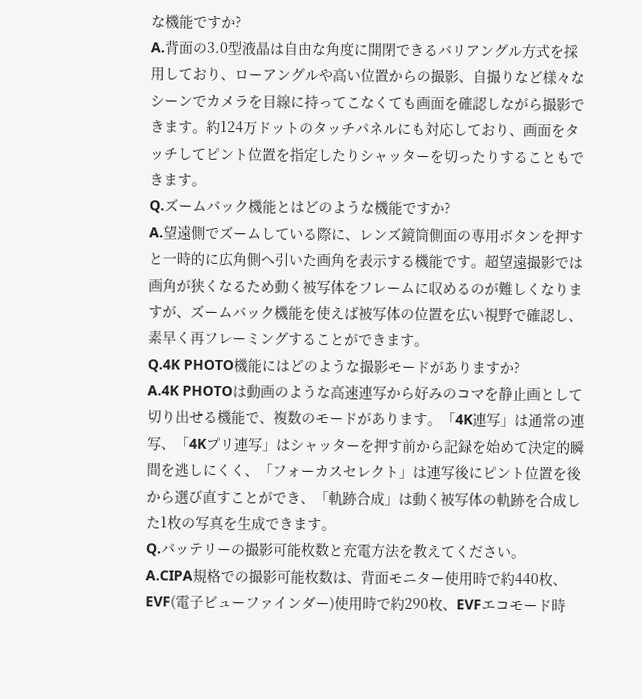な機能ですか?
A.背面の3.0型液晶は自由な角度に開閉できるバリアングル方式を採用しており、ローアングルや高い位置からの撮影、自撮りなど様々なシーンでカメラを目線に持ってこなくても画面を確認しながら撮影できます。約124万ドットのタッチパネルにも対応しており、画面をタッチしてピント位置を指定したりシャッターを切ったりすることもできます。
Q.ズームバック機能とはどのような機能ですか?
A.望遠側でズームしている際に、レンズ鏡筒側面の専用ボタンを押すと一時的に広角側へ引いた画角を表示する機能です。超望遠撮影では画角が狭くなるため動く被写体をフレームに収めるのが難しくなりますが、ズームバック機能を使えば被写体の位置を広い視野で確認し、素早く再フレーミングすることができます。
Q.4K PHOTO機能にはどのような撮影モードがありますか?
A.4K PHOTOは動画のような高速連写から好みのコマを静止画として切り出せる機能で、複数のモードがあります。「4K連写」は通常の連写、「4Kプリ連写」はシャッターを押す前から記録を始めて決定的瞬間を逃しにくく、「フォーカスセレクト」は連写後にピント位置を後から選び直すことができ、「軌跡合成」は動く被写体の軌跡を合成した1枚の写真を生成できます。
Q.バッテリーの撮影可能枚数と充電方法を教えてください。
A.CIPA規格での撮影可能枚数は、背面モニター使用時で約440枚、EVF(電子ビューファインダー)使用時で約290枚、EVFエコモード時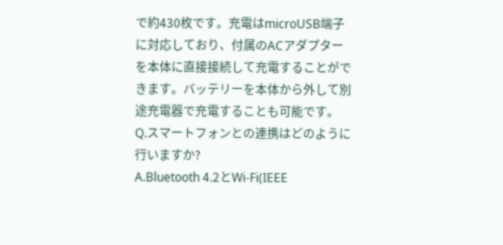で約430枚です。充電はmicroUSB端子に対応しており、付属のACアダプターを本体に直接接続して充電することができます。バッテリーを本体から外して別途充電器で充電することも可能です。
Q.スマートフォンとの連携はどのように行いますか?
A.Bluetooth 4.2とWi-Fi(IEEE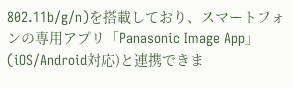802.11b/g/n)を搭載しており、スマートフォンの専用アプリ「Panasonic Image App」(iOS/Android対応)と連携できま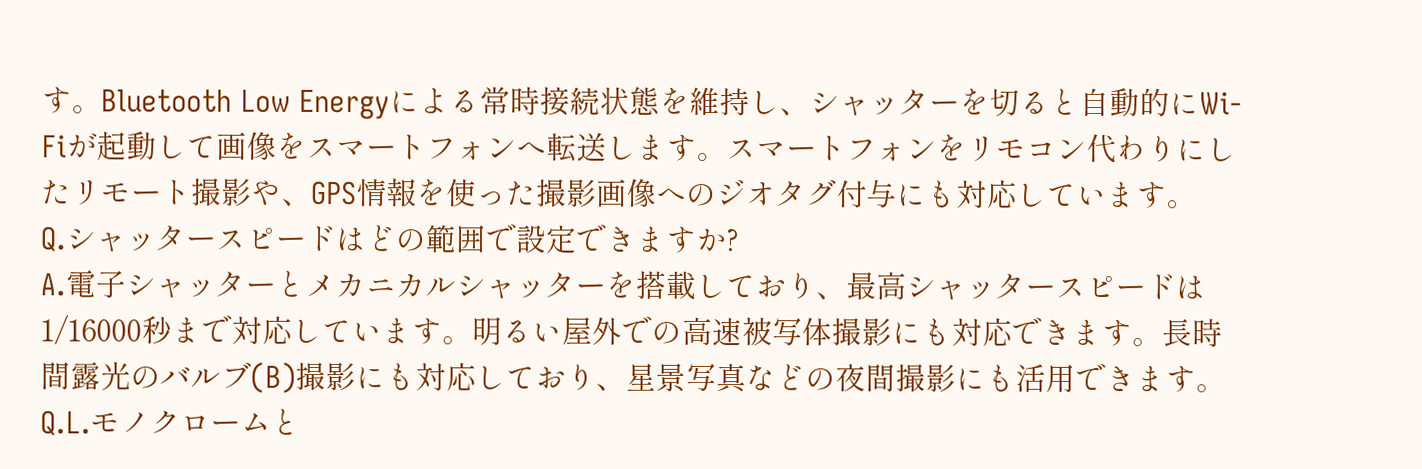す。Bluetooth Low Energyによる常時接続状態を維持し、シャッターを切ると自動的にWi-Fiが起動して画像をスマートフォンへ転送します。スマートフォンをリモコン代わりにしたリモート撮影や、GPS情報を使った撮影画像へのジオタグ付与にも対応しています。
Q.シャッタースピードはどの範囲で設定できますか?
A.電子シャッターとメカニカルシャッターを搭載しており、最高シャッタースピードは1/16000秒まで対応しています。明るい屋外での高速被写体撮影にも対応できます。長時間露光のバルブ(B)撮影にも対応しており、星景写真などの夜間撮影にも活用できます。
Q.L.モノクロームと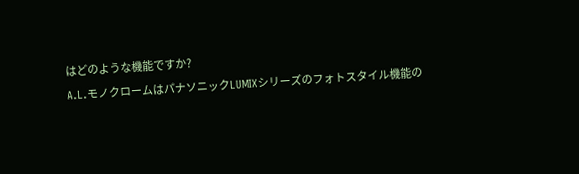はどのような機能ですか?
A.L.モノクロームはパナソニックLUMIXシリーズのフォトスタイル機能の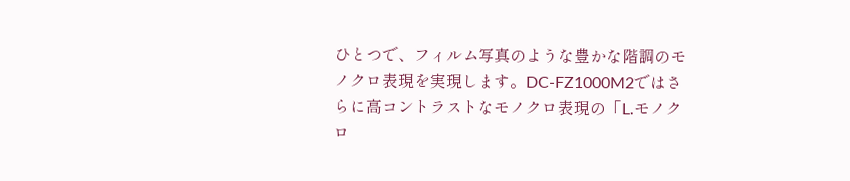ひとつで、フィルム写真のような豊かな階調のモノクロ表現を実現します。DC-FZ1000M2ではさらに高コントラストなモノクロ表現の「L.モノクロ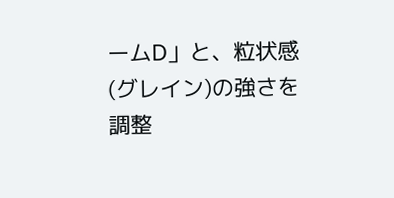ームD」と、粒状感(グレイン)の強さを調整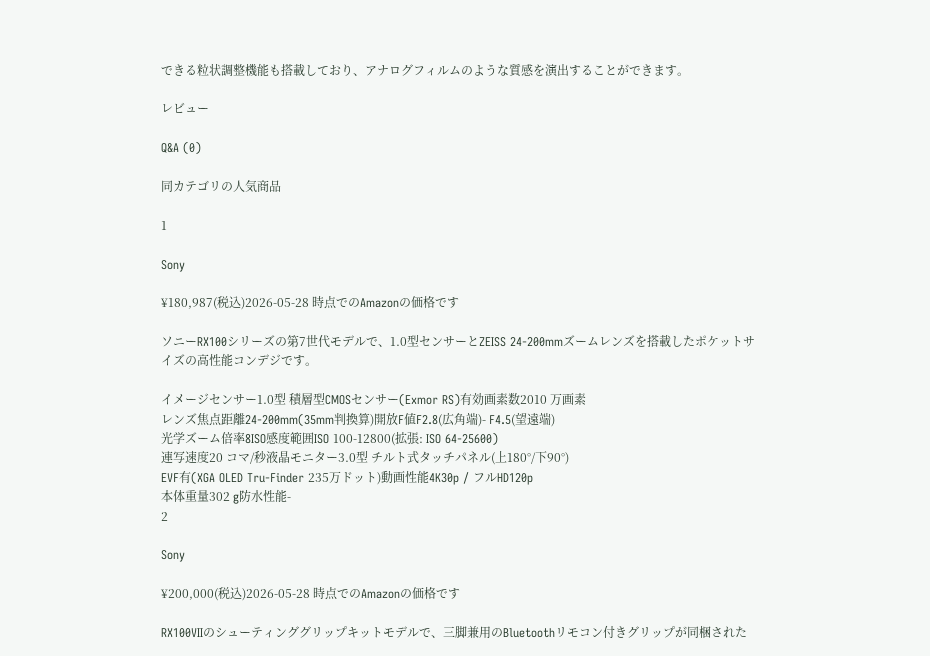できる粒状調整機能も搭載しており、アナログフィルムのような質感を演出することができます。

レビュー

Q&A (0)

同カテゴリの人気商品

1

Sony

¥180,987(税込)2026-05-28 時点でのAmazonの価格です

ソニーRX100シリーズの第7世代モデルで、1.0型センサーとZEISS 24-200mmズームレンズを搭載したポケットサイズの高性能コンデジです。

イメージセンサー1.0型 積層型CMOSセンサー(Exmor RS)有効画素数2010 万画素
レンズ焦点距離24-200mm(35mm判換算)開放F値F2.8(広角端)- F4.5(望遠端)
光学ズーム倍率8ISO感度範囲ISO 100-12800(拡張: ISO 64-25600)
連写速度20 コマ/秒液晶モニター3.0型 チルト式タッチパネル(上180°/下90°)
EVF有(XGA OLED Tru-Finder 235万ドット)動画性能4K30p / フルHD120p
本体重量302 g防水性能-
2

Sony

¥200,000(税込)2026-05-28 時点でのAmazonの価格です

RX100VIIのシューティンググリップキットモデルで、三脚兼用のBluetoothリモコン付きグリップが同梱された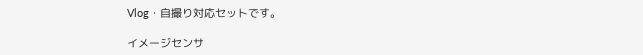Vlog・自撮り対応セットです。

イメージセンサ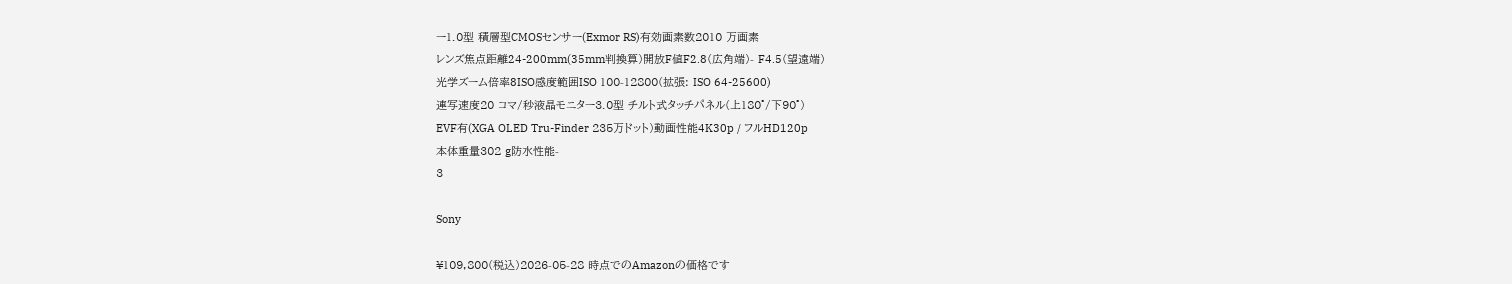ー1.0型 積層型CMOSセンサー(Exmor RS)有効画素数2010 万画素
レンズ焦点距離24-200mm(35mm判換算)開放F値F2.8(広角端)- F4.5(望遠端)
光学ズーム倍率8ISO感度範囲ISO 100-12800(拡張: ISO 64-25600)
連写速度20 コマ/秒液晶モニター3.0型 チルト式タッチパネル(上180°/下90°)
EVF有(XGA OLED Tru-Finder 235万ドット)動画性能4K30p / フルHD120p
本体重量302 g防水性能-
3

Sony

¥109,800(税込)2026-05-28 時点でのAmazonの価格です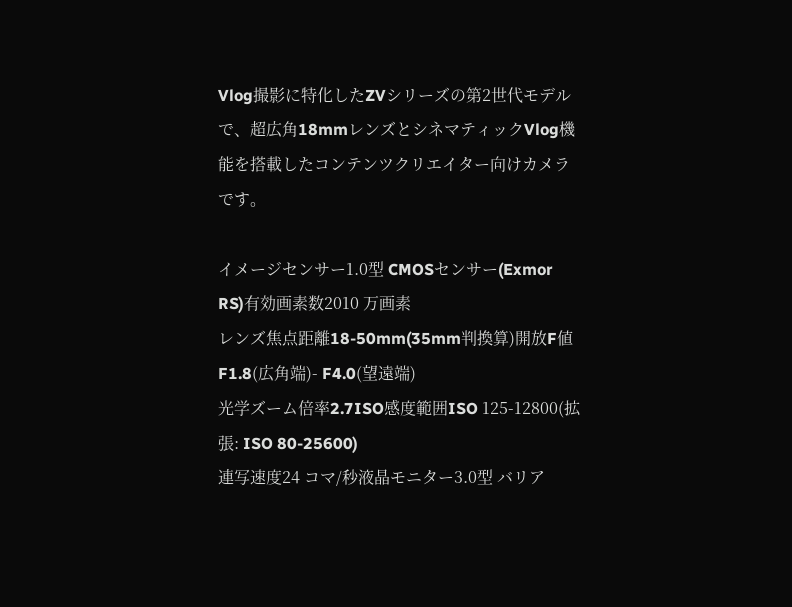Vlog撮影に特化したZVシリーズの第2世代モデルで、超広角18mmレンズとシネマティックVlog機能を搭載したコンテンツクリエイター向けカメラです。

イメージセンサー1.0型 CMOSセンサー(Exmor RS)有効画素数2010 万画素
レンズ焦点距離18-50mm(35mm判換算)開放F値F1.8(広角端)- F4.0(望遠端)
光学ズーム倍率2.7ISO感度範囲ISO 125-12800(拡張: ISO 80-25600)
連写速度24 コマ/秒液晶モニター3.0型 バリア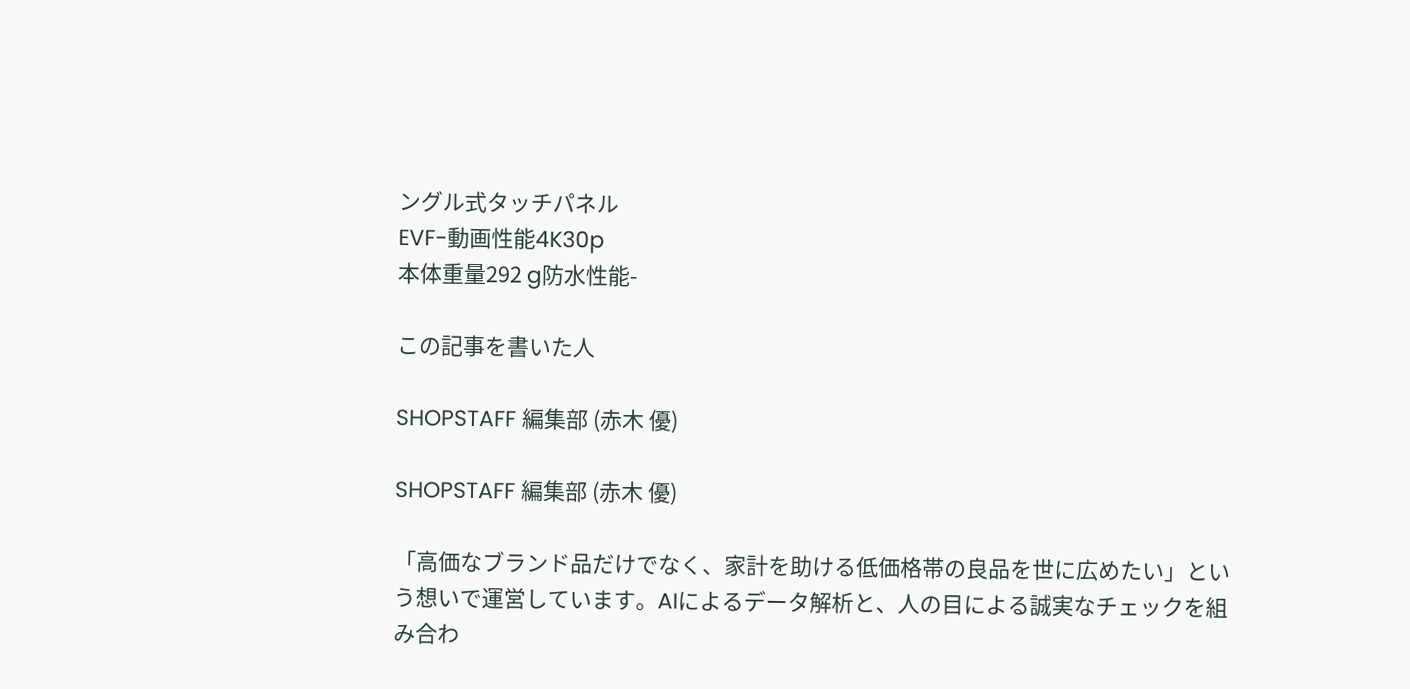ングル式タッチパネル
EVF-動画性能4K30p
本体重量292 g防水性能-

この記事を書いた人

SHOPSTAFF 編集部 (赤木 優)

SHOPSTAFF 編集部 (赤木 優)

「高価なブランド品だけでなく、家計を助ける低価格帯の良品を世に広めたい」という想いで運営しています。AIによるデータ解析と、人の目による誠実なチェックを組み合わ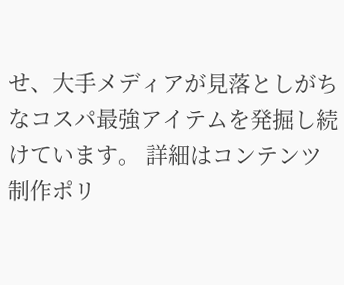せ、大手メディアが見落としがちなコスパ最強アイテムを発掘し続けています。 詳細はコンテンツ制作ポリ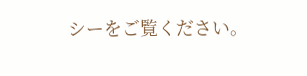シーをご覧ください。